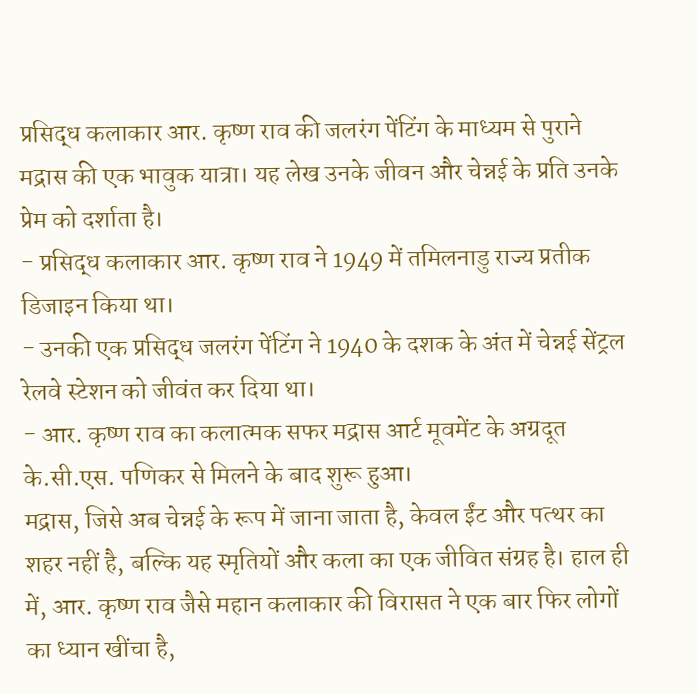प्रसिद्ध कलाकार आर. कृष्ण राव की जलरंग पेंटिंग के माध्यम से पुराने मद्रास की एक भावुक यात्रा। यह लेख उनके जीवन और चेन्नई के प्रति उनके प्रेम को दर्शाता है।
- प्रसिद्ध कलाकार आर. कृष्ण राव ने 1949 में तमिलनाडु राज्य प्रतीक डिजाइन किया था।
- उनकी एक प्रसिद्ध जलरंग पेंटिंग ने 1940 के दशक के अंत में चेन्नई सेंट्रल रेलवे स्टेशन को जीवंत कर दिया था।
- आर. कृष्ण राव का कलात्मक सफर मद्रास आर्ट मूवमेंट के अग्रदूत के.सी.एस. पणिकर से मिलने के बाद शुरू हुआ।
मद्रास, जिसे अब चेन्नई के रूप में जाना जाता है, केवल ईंट और पत्थर का शहर नहीं है, बल्कि यह स्मृतियों और कला का एक जीवित संग्रह है। हाल ही में, आर. कृष्ण राव जैसे महान कलाकार की विरासत ने एक बार फिर लोगों का ध्यान खींचा है,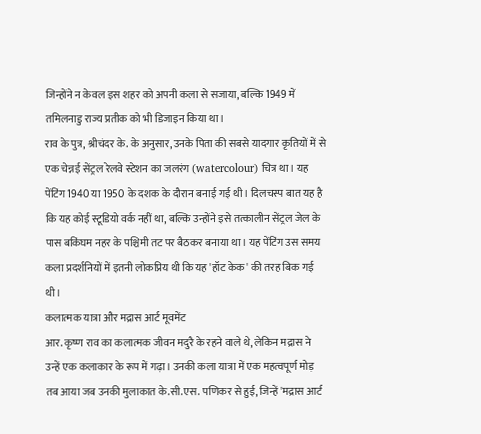जिन्होंने न केवल इस शहर को अपनी कला से सजाया, बल्कि 1949 में तमिलनाडु राज्य प्रतीक को भी डिजाइन किया था।
राव के पुत्र, श्रीचंदर के. के अनुसार, उनके पिता की सबसे यादगार कृतियों में से एक चेन्नई सेंट्रल रेलवे स्टेशन का जलरंग (watercolour) चित्र था। यह पेंटिंग 1940 या 1950 के दशक के दौरान बनाई गई थी। दिलचस्प बात यह है कि यह कोई स्टूडियो वर्क नहीं था, बल्कि उन्होंने इसे तत्कालीन सेंट्रल जेल के पास बकिंघम नहर के पश्चिमी तट पर बैठकर बनाया था। यह पेंटिंग उस समय कला प्रदर्शनियों में इतनी लोकप्रिय थी कि यह 'हॉट केक' की तरह बिक गई थी।
कलात्मक यात्रा और मद्रास आर्ट मूवमेंट
आर. कृष्ण राव का कलात्मक जीवन मदुरै के रहने वाले थे, लेकिन मद्रास ने उन्हें एक कलाकार के रूप में गढ़ा। उनकी कला यात्रा में एक महत्वपूर्ण मोड़ तब आया जब उनकी मुलाकात के.सी.एस. पणिकर से हुई, जिन्हें 'मद्रास आर्ट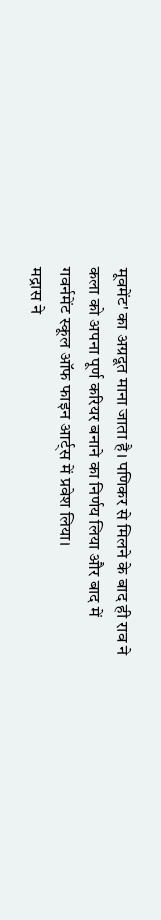मूवमेंट' का अग्रदूत माना जाता है। पणिकर से मिलने के बाद ही राव ने कला को अपना पूर्ण करियर बनाने का निर्णय लिया और बाद में गवर्नमेंट स्कूल ऑफ फाइन आर्ट्स में प्रवेश लिया।
मद्रास ने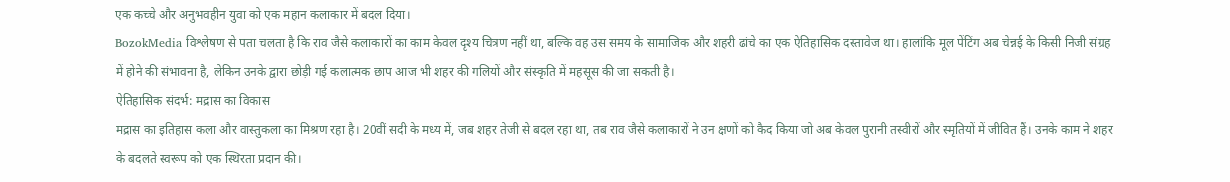एक कच्चे और अनुभवहीन युवा को एक महान कलाकार में बदल दिया।
BozokMedia विश्लेषण से पता चलता है कि राव जैसे कलाकारों का काम केवल दृश्य चित्रण नहीं था, बल्कि वह उस समय के सामाजिक और शहरी ढांचे का एक ऐतिहासिक दस्तावेज था। हालांकि मूल पेंटिंग अब चेन्नई के किसी निजी संग्रह में होने की संभावना है, लेकिन उनके द्वारा छोड़ी गई कलात्मक छाप आज भी शहर की गलियों और संस्कृति में महसूस की जा सकती है।
ऐतिहासिक संदर्भ: मद्रास का विकास
मद्रास का इतिहास कला और वास्तुकला का मिश्रण रहा है। 20वीं सदी के मध्य में, जब शहर तेजी से बदल रहा था, तब राव जैसे कलाकारों ने उन क्षणों को कैद किया जो अब केवल पुरानी तस्वीरों और स्मृतियों में जीवित हैं। उनके काम ने शहर के बदलते स्वरूप को एक स्थिरता प्रदान की।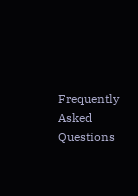Frequently Asked Questions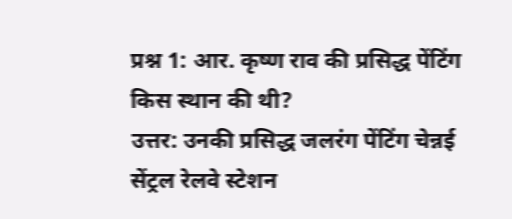प्रश्न 1: आर. कृष्ण राव की प्रसिद्ध पेंटिंग किस स्थान की थी?
उत्तर: उनकी प्रसिद्ध जलरंग पेंटिंग चेन्नई सेंट्रल रेलवे स्टेशन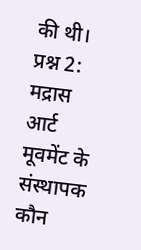की थी।
प्रश्न 2: मद्रास आर्ट मूवमेंट के संस्थापक कौन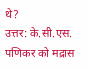थे?
उत्तर: के.सी.एस. पणिकर को मद्रास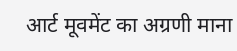आर्ट मूवमेंट का अग्रणी माना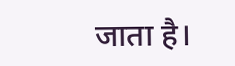जाता है।